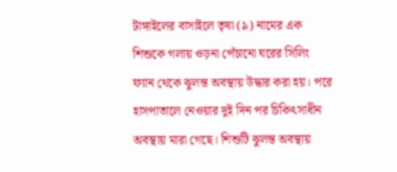টাঙ্গাইলের বাসাইলে তৃষা (৯) নামের এক শিশুকে গলায় ওড়না পেঁচানো ঘরের সিলিং ফ্যান থেকে ঝুলন্ত অবস্থায় উদ্ধার করা হয়। পরে হাসপাতালে নেওয়ার দুই দিন পর চিকিৎসাধীন অবস্থায় মারা গেছে। শিশুটি ঝুলন্ত অবস্থায়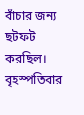বাঁচার জন্য ছটফট করছিল।
বৃহস্পতিবার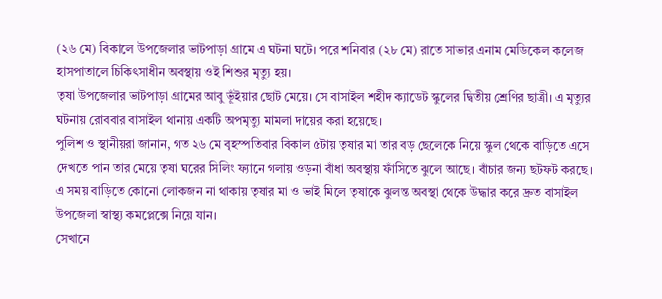(২৬ মে) বিকালে উপজেলার ভাটপাড়া গ্রামে এ ঘটনা ঘটে। পরে শনিবার (২৮ মে) রাতে সাভার এনাম মেডিকেল কলেজ হাসপাতালে চিকিৎসাধীন অবস্থায় ওই শিশুর মৃত্যু হয়।
তৃষা উপজেলার ভাটপাড়া গ্রামের আবু ভূঁইয়ার ছোট মেয়ে। সে বাসাইল শহীদ ক্যাডেট স্কুলের দ্বিতীয় শ্রেণির ছাত্রী। এ মৃত্যুর ঘটনায় রোববার বাসাইল থানায় একটি অপমৃত্যু মামলা দায়ের করা হয়েছে।
পুলিশ ও স্থানীয়রা জানান, গত ২৬ মে বৃহস্পতিবার বিকাল ৫টায় তৃষার মা তার বড় ছেলেকে নিয়ে স্কুল থেকে বাড়িতে এসে দেখতে পান তার মেয়ে তৃষা ঘরের সিলিং ফ্যানে গলায় ওড়না বাঁধা অবস্থায় ফাঁসিতে ঝুলে আছে। বাঁচার জন্য ছটফট করছে। এ সময় বাড়িতে কোনো লোকজন না থাকায় তৃষার মা ও ভাই মিলে তৃষাকে ঝুলন্ত অবস্থা থেকে উদ্ধার করে দ্রুত বাসাইল উপজেলা স্বাস্থ্য কমপ্লেক্সে নিয়ে যান।
সেখানে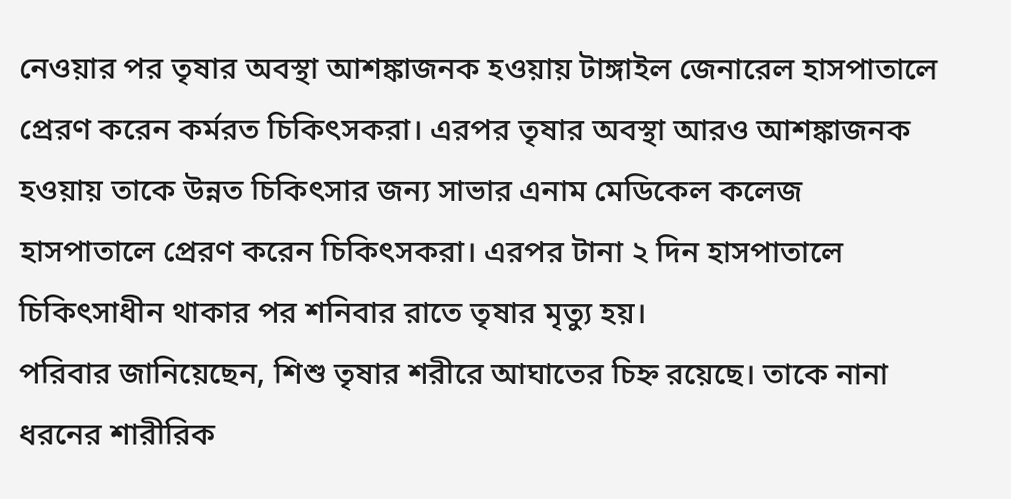নেওয়ার পর তৃষার অবস্থা আশঙ্কাজনক হওয়ায় টাঙ্গাইল জেনারেল হাসপাতালে প্রেরণ করেন কর্মরত চিকিৎসকরা। এরপর তৃষার অবস্থা আরও আশঙ্কাজনক হওয়ায় তাকে উন্নত চিকিৎসার জন্য সাভার এনাম মেডিকেল কলেজ হাসপাতালে প্রেরণ করেন চিকিৎসকরা। এরপর টানা ২ দিন হাসপাতালে চিকিৎসাধীন থাকার পর শনিবার রাতে তৃষার মৃত্যু হয়।
পরিবার জানিয়েছেন, শিশু তৃষার শরীরে আঘাতের চিহ্ন রয়েছে। তাকে নানা ধরনের শারীরিক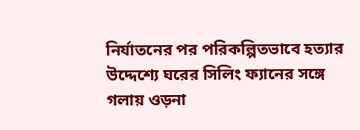নির্যাতনের পর পরিকল্পিতভাবে হত্যার উদ্দেশ্যে ঘরের সিলিং ফ্যানের সঙ্গে গলায় ওড়না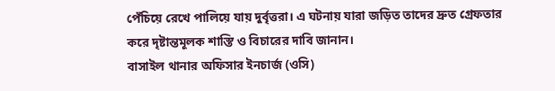পেঁচিয়ে রেখে পালিয়ে যায় দুর্বৃত্তরা। এ ঘটনায় যারা জড়িত তাদের দ্রুত গ্রেফতার করে দৃষ্টান্তমূলক শাস্তি ও বিচারের দাবি জানান।
বাসাইল থানার অফিসার ইনচার্জ (ওসি)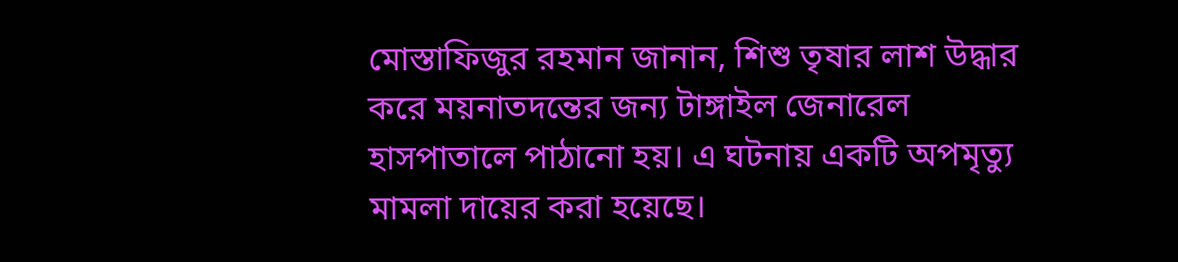মোস্তাফিজুর রহমান জানান, শিশু তৃষার লাশ উদ্ধার করে ময়নাতদন্তের জন্য টাঙ্গাইল জেনারেল হাসপাতালে পাঠানো হয়। এ ঘটনায় একটি অপমৃত্যু মামলা দায়ের করা হয়েছে।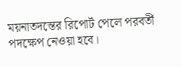ময়নাতদন্তের রিপোর্ট পেলে পরবর্তী পদক্ষেপ নেওয়া হবে।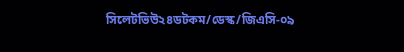সিলেটভিউ২৪ডটকম/ডেস্ক/জিএসি-০৯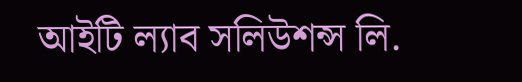আইটি ল্যাব সলিউশন্স লি.